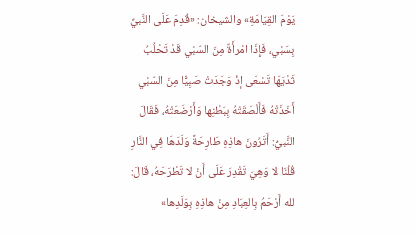يَوْمَ القِيَامَةِ» والشيخان: «قُدِمَ عَلَى النَّبيِّ بِسَبْي، فَإِذَا امْرأَةٌ مِنَ السّبْي قَدْ تَحْلُبُ ثَدْيَهَا تَسْعَى إذْ وَجَدَتْ صَبِيًّا مِنَ السّبْي أَخَذَتْهُ فَأَلْصَقَتْهُ بِبَطْنِها وَأَرْضَعَتْهُ، فَقَالَ النَّبيُّ: أَتَرُونَ هاذِهِ طَارِحَةً وَلَدَهَا فِي النَّارِ قُلْنَا لا وَهِيَ تَقْدِرَ عَلَى أَنْ لا تَطْرَحَهُ، قَالَ: لله أَرْحَمُ بِالعِبَادِ مِنْ هاذِهِ بِوَلَدِها»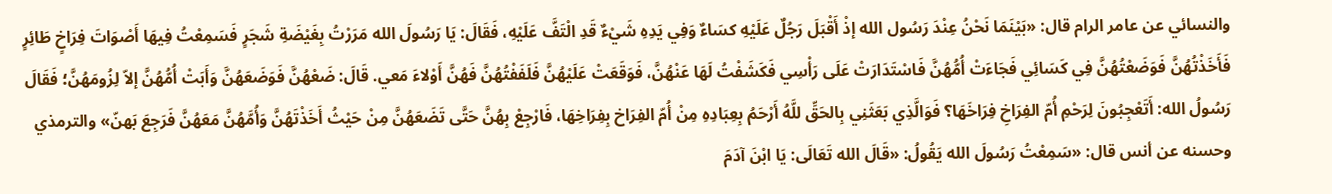والنسائي عن عامر الرام قال: «بَيْنَمَا نَحْنُ عِنْدَ رَسُول الله إذْ أَقْبَلَ رَجُلٌ عَلَيْهِ كسَاءٌ وَفِي يَدِهِ شَيْءٌ قَدِ الْتَفَّ عَلَيْهِ، فَقَالَ: يَا رَسُولَ الله مَرَرْتُ بِغَيْضَةِ شَجَرٍ فَسَمِعْتُ فِيهَا أَصْوَاتَ فِرَاخٍ طَائِرٍ فَأَخَذْتُهُنَّ فَوَضَعْتُهُنَّ فِي كَسَائِي فَجَاءَتْ أُمُّهُنَّ فَاسْتَدَارَتْ عَلَى رَأْسِي فَكَشَفْتُ لَهَا عَنْهُنَّ، فَوَقَعَتْ عَلَيْهُنَّ فَلَفَفْتُهُنَّ فَهُنَّ أَوْلاءَ مَعي. قَالَ: ضَعْهُنَّ فَوَضَعَهُنَّ وَأَبَتْ أُمُّهُنَّ إلاّ لِزُومَهُنَّ؛ فَقَالَ رَسُولُ الله: أَتَعْجِبُونَ لِرَحْمِ أُمّ الفِرَاخِ فِرَاخَهَا؟ فَوَالَّذِي بَعَثَنِي بِالحَقِّ للَّهُ أَرْحَمُ بِعِبَادِهِ مِنْ أُمّ الفِرَاخ بِفِرَاخِهَا، فَارْجِعْ بِهُنَّ حَتَّى تَضَعَهُنَّ مِنْ حَيْثُ أَخَذْتَهُنَّ وَأُمَّهُنَّ مَعَهُنَّ فَرَجِعَ بَهنّ» والترمذي وحسنه عن أنس قال: «سَمِعْتُ رَسُولَ الله يَقُولُ: «قَالَ الله تَعَالَى: يَا ابْنَ آدَمَ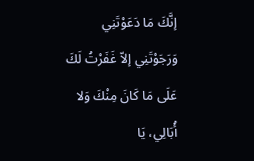إنَّكَ مَا دَعَوْتَنِي وَرَجَوْتَنِي إلاّ غَفَرْتُ لَكَ عَلَى مَا كَانَ مِنْكَ وَلا أُبَالِي، يَا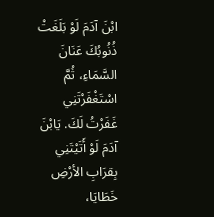ابْنَ آدَمَ لَوْ بَلَغَتْ ذُنُوبُكَ عَنَانَ السَّمَاءِ، ثُمَّ اسْتَغْفَرْتَنِي غَفَرْتُ لَكَ. يَابْنَ آدَمَ لَوْ أَتَيْتَنِي بِقرَابِ الأرْضِ خَطَايَا،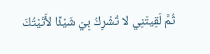ثُمَّ لَقِيتَنِي لا تُشْرِكُ بِيَ شَيْئًا لأَتَيْتُكَ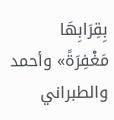بِقِرَابِهَا مَغْفِرَةً» وأحمد والطبراني